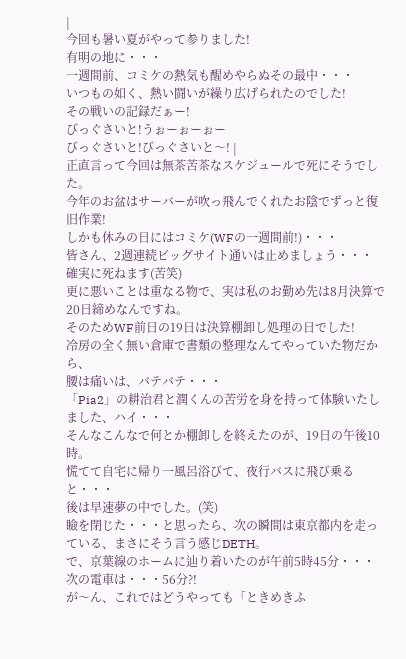|
今回も暑い夏がやって参りました!
有明の地に・・・
一週間前、コミケの熱気も醒めやらぬその最中・・・
いつもの如く、熱い闘いが繰り広げられたのでした!
その戦いの記録だぁー!
びっぐさいと!うぉーぉーぉー
びっぐさいと!びっぐさいと〜! |
正直言って今回は無茶苦茶なスケジュールで死にそうでした。
今年のお盆はサーバーが吹っ飛んでくれたお陰でずっと復旧作業!
しかも休みの日にはコミケ(WFの一週間前!)・・・
皆さん、2週連続ビッグサイト通いは止めましょう・・・
確実に死ねます(苦笑)
更に悪いことは重なる物で、実は私のお勤め先は8月決算で20日締めなんですね。
そのためWF前日の19日は決算棚卸し処理の日でした!
冷房の全く無い倉庫で書類の整理なんてやっていた物だから、
腰は痛いは、バテバテ・・・
「Pia2」の耕治君と潤くんの苦労を身を持って体験いたしました、ハイ・・・
そんなこんなで何とか棚卸しを終えたのが、19日の午後10時。
慌てて自宅に帰り一風呂浴びて、夜行バスに飛び乗ると・・・
後は早速夢の中でした。(笑)
瞼を閉じた・・・と思ったら、次の瞬間は東京都内を走っている、まさにそう言う感じDETH。
で、京葉線のホームに辿り着いたのが午前5時45分・・・
次の電車は・・・56分?!
が〜ん、これではどうやっても「ときめきふ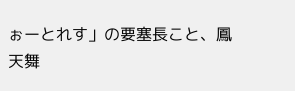ぉーとれす」の要塞長こと、鳳天舞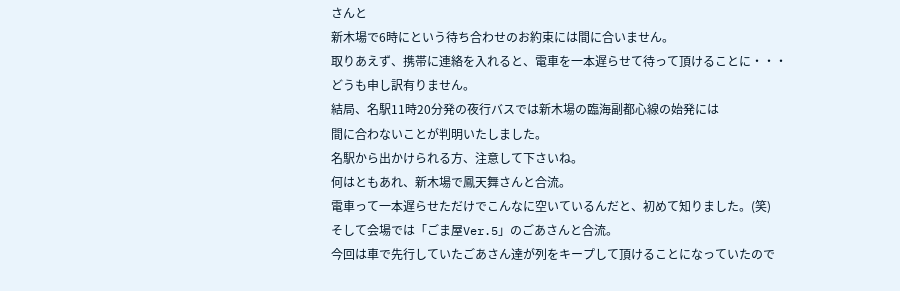さんと
新木場で6時にという待ち合わせのお約束には間に合いません。
取りあえず、携帯に連絡を入れると、電車を一本遅らせて待って頂けることに・・・
どうも申し訳有りません。
結局、名駅11時20分発の夜行バスでは新木場の臨海副都心線の始発には
間に合わないことが判明いたしました。
名駅から出かけられる方、注意して下さいね。
何はともあれ、新木場で鳳天舞さんと合流。
電車って一本遅らせただけでこんなに空いているんだと、初めて知りました。(笑)
そして会場では「ごま屋Ver.5」のごあさんと合流。
今回は車で先行していたごあさん達が列をキープして頂けることになっていたので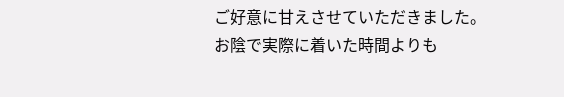ご好意に甘えさせていただきました。
お陰で実際に着いた時間よりも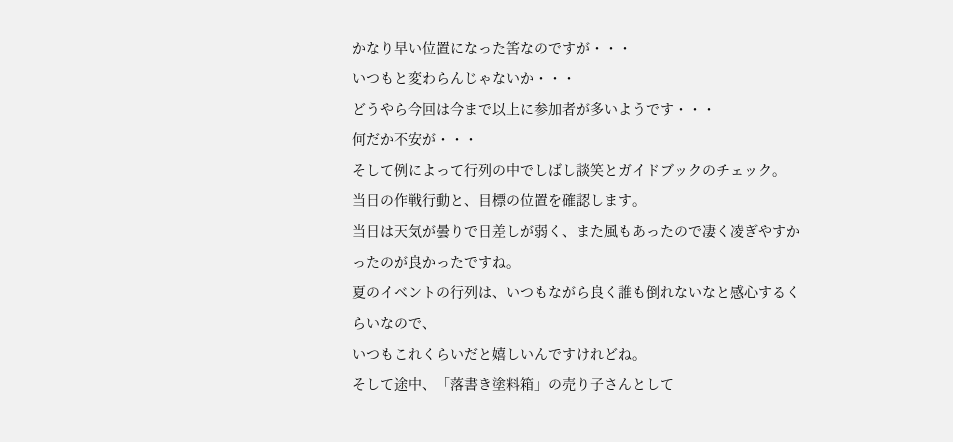かなり早い位置になった筈なのですが・・・
いつもと変わらんじゃないか・・・
どうやら今回は今まで以上に参加者が多いようです・・・
何だか不安が・・・
そして例によって行列の中でしばし談笑とガイドブックのチェック。
当日の作戦行動と、目標の位置を確認します。
当日は天気が曇りで日差しが弱く、また風もあったので凄く凌ぎやすかったのが良かったですね。
夏のイベントの行列は、いつもながら良く誰も倒れないなと感心するくらいなので、
いつもこれくらいだと嬉しいんですけれどね。
そして途中、「落書き塗料箱」の売り子さんとして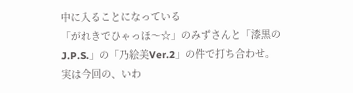中に入ることになっている
「がれきでひゃっほ〜☆」のみずさんと「漆黒のJ.P.S.」の「乃絵美Ver.2」の件で打ち合わせ。
実は今回の、いわ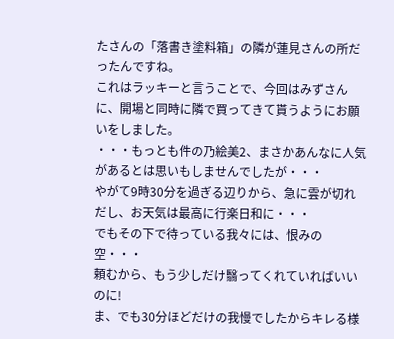たさんの「落書き塗料箱」の隣が蓮見さんの所だったんですね。
これはラッキーと言うことで、今回はみずさんに、開場と同時に隣で買ってきて貰うようにお願いをしました。
・・・もっとも件の乃絵美2、まさかあんなに人気があるとは思いもしませんでしたが・・・
やがて9時30分を過ぎる辺りから、急に雲が切れだし、お天気は最高に行楽日和に・・・
でもその下で待っている我々には、恨みの空・・・
頼むから、もう少しだけ翳ってくれていればいいのに!
ま、でも30分ほどだけの我慢でしたからキレる様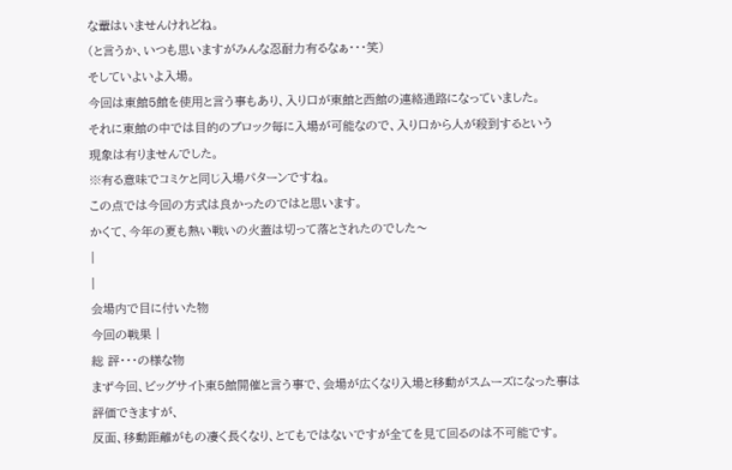な輩はいませんけれどね。
(と言うか、いつも思いますがみんな忍耐力有るなぁ・・・笑)
そしていよいよ入場。
今回は東館5館を使用と言う事もあり、入り口が東館と西館の連絡通路になっていました。
それに東館の中では目的のブロック毎に入場が可能なので、入り口から人が殺到するという
現象は有りませんでした。
※有る意味でコミケと同じ入場パターンですね。
この点では今回の方式は良かったのではと思います。
かくて、今年の夏も熱い戦いの火蓋は切って落とされたのでした〜
|
|
会場内で目に付いた物
今回の戦果 |
総 評・・・の様な物
まず今回、ビッグサイト東5館開催と言う事で、会場が広くなり入場と移動がスムーズになった事は評価できますが、
反面、移動距離がもの凄く長くなり、とてもではないですが全てを見て回るのは不可能です。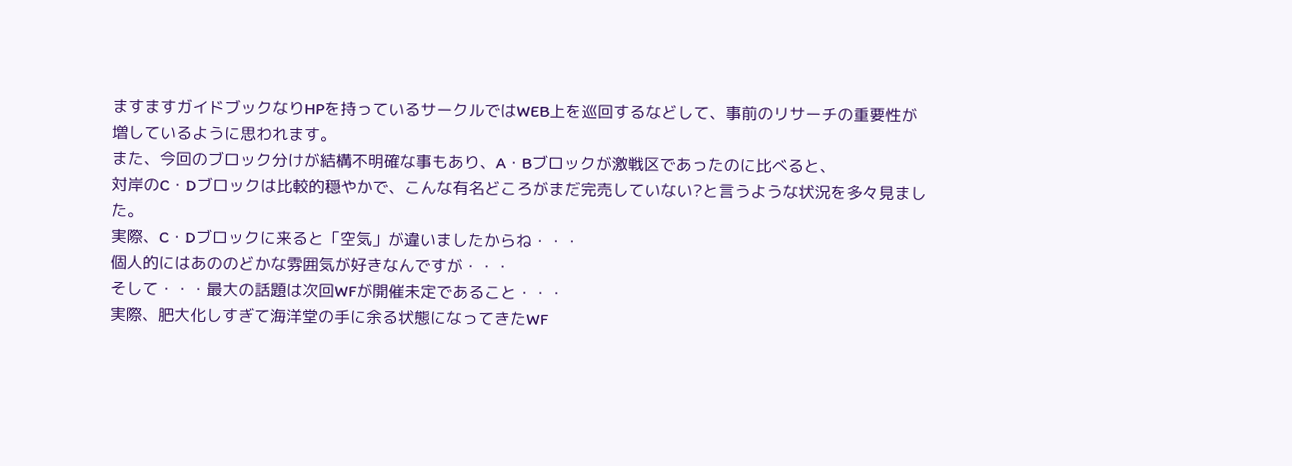ますますガイドブックなりHPを持っているサークルではWEB上を巡回するなどして、事前のリサーチの重要性が
増しているように思われます。
また、今回のブロック分けが結構不明確な事もあり、A・Bブロックが激戦区であったのに比べると、
対岸のC・Dブロックは比較的穏やかで、こんな有名どころがまだ完売していない?と言うような状況を多々見ました。
実際、C・Dブロックに来ると「空気」が違いましたからね・・・
個人的にはあののどかな雰囲気が好きなんですが・・・
そして・・・最大の話題は次回WFが開催未定であること・・・
実際、肥大化しすぎて海洋堂の手に余る状態になってきたWF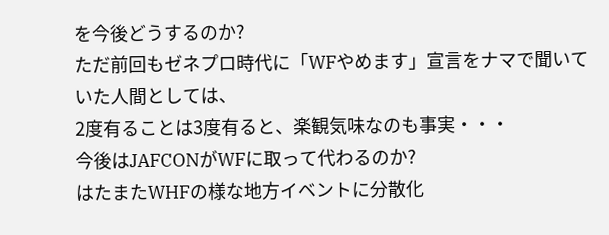を今後どうするのか?
ただ前回もゼネプロ時代に「WFやめます」宣言をナマで聞いていた人間としては、
2度有ることは3度有ると、楽観気味なのも事実・・・
今後はJAFCONがWFに取って代わるのか?
はたまたWHFの様な地方イベントに分散化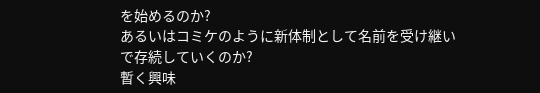を始めるのか?
あるいはコミケのように新体制として名前を受け継いで存続していくのか?
暫く興味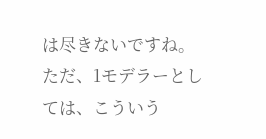は尽きないですね。
ただ、1モデラーとしては、こういう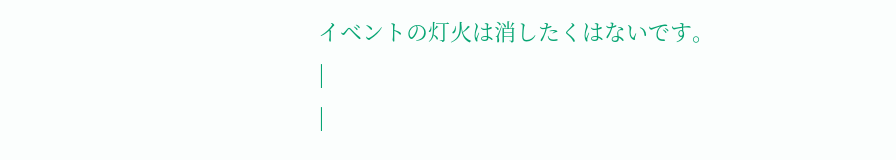イベントの灯火は消したくはないです。
|
|